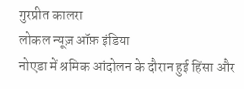गुरप्रीत कालरा
लोकल न्यूज़ ऑफ़ इंडिया
नोएडा में श्रमिक आंदोलन के दौरान हुई हिंसा और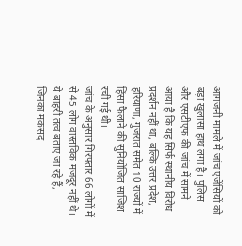आगजनी मामले में जांच एजेंसियों को बड़ा खुलासा हाथ लगा है। पुलिस और एसटीएफ की जांच में सामने आया है कि यह सिर्फ स्थानीय विरोध प्रदर्शन नहीं था, बल्कि उत्तर प्रदेश, हरियाणा, गुजरात समेत 10 राज्यों में हिंसा फैलाने की सुनियोजित साजिश रची गई थी।
जांच के अनुसार गिरफ्तार 66 लोगों में से 45 लोग वास्तविक मजदूर नहीं थे। ये बाहरी तत्व बताए जा रहे हैं, जिनका मकसद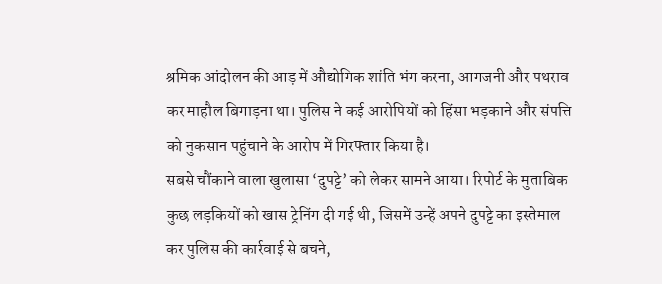श्रमिक आंदोलन की आड़ में औद्योगिक शांति भंग करना, आगजनी और पथराव कर माहौल बिगाड़ना था। पुलिस ने कई आरोपियों को हिंसा भड़काने और संपत्ति को नुकसान पहुंचाने के आरोप में गिरफ्तार किया है।
सबसे चौंकाने वाला खुलासा ‘दुपट्टे’ को लेकर सामने आया। रिपोर्ट के मुताबिक कुछ लड़कियों को खास ट्रेनिंग दी गई थी, जिसमें उन्हें अपने दुपट्टे का इस्तेमाल कर पुलिस की कार्रवाई से बचने,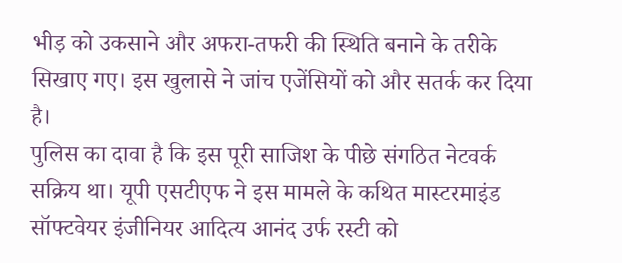भीड़ को उकसाने और अफरा-तफरी की स्थिति बनाने के तरीके सिखाए गए। इस खुलासे ने जांच एजेंसियों को और सतर्क कर दिया है।
पुलिस का दावा है कि इस पूरी साजिश के पीछे संगठित नेटवर्क सक्रिय था। यूपी एसटीएफ ने इस मामले के कथित मास्टरमाइंड सॉफ्टवेयर इंजीनियर आदित्य आनंद उर्फ रस्टी को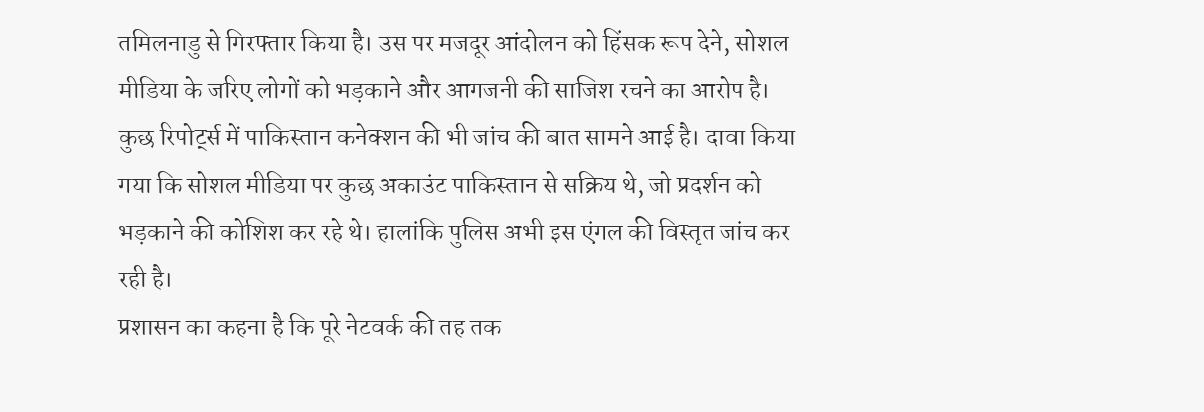तमिलनाडु से गिरफ्तार किया है। उस पर मजदूर आंदोलन को हिंसक रूप देने, सोशल मीडिया के जरिए लोगों को भड़काने और आगजनी की साजिश रचने का आरोप है।
कुछ रिपोर्ट्स में पाकिस्तान कनेक्शन की भी जांच की बात सामने आई है। दावा किया गया कि सोशल मीडिया पर कुछ अकाउंट पाकिस्तान से सक्रिय थे, जो प्रदर्शन को भड़काने की कोशिश कर रहे थे। हालांकि पुलिस अभी इस एंगल की विस्तृत जांच कर रही है।
प्रशासन का कहना है कि पूरे नेटवर्क की तह तक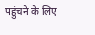पहुंचने के लिए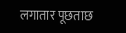लगातार पूछताछ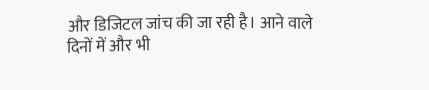और डिजिटल जांच की जा रही है। आने वाले दिनों में और भी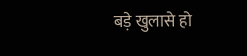बड़े खुलासे हो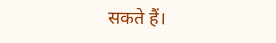सकते हैं।